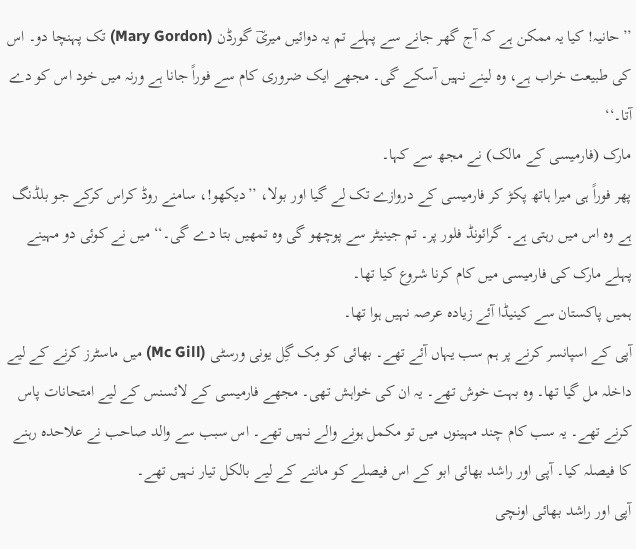’’حانیہ! کیا یہ ممکن ہے کہ آج گھر جانے سے پہلے تم یہ دوائیں میریؔ گورڈن (Mary Gordon) تک پہنچا دو۔ اس کی طبیعت خراب ہے، وہ لینے نہیں آسکے گی۔ مجھے ایک ضروری کام سے فوراً جانا ہے ورنہ میں خود اس کو دے آتا۔‘‘
مارک (فارمیسی کے مالک) نے مجھ سے کہا۔
پھر فوراً ہی میرا ہاتھ پکڑ کر فارمیسی کے دروازے تک لے گیا اور بولا، ’’دیکھو!، سامنے روڈ کراس کرکے جو بلڈنگ ہے وہ اس میں رہتی ہے۔ گرائونڈ فلور پر۔ تم جینیٹر سے پوچھو گی وہ تمھیں بتا دے گی۔‘‘ میں نے کوئی دو مہینے پہلے مارک کی فارمیسی میں کام کرنا شروع کیا تھا۔
ہمیں پاکستان سے کینیڈا آئے زیادہ عرصہ نہیں ہوا تھا۔
آپی کے اسپانسر کرنے پر ہم سب یہاں آئے تھے۔ بھائی کو مِک گِل یونی ورسٹی (Mc Gill) میں ماسٹرز کرنے کے لیے داخلہ مل گیا تھا۔ وہ بہت خوش تھے۔ یہ ان کی خواہش تھی۔ مجھے فارمیسی کے لائسنس کے لیے امتحانات پاس کرنے تھے۔ یہ سب کام چند مہینوں میں تو مکمل ہونے والے نہیں تھے۔ اس سبب سے والد صاحب نے علاحدہ رہنے کا فیصلہ کیا۔ آپی اور راشد بھائی ابو کے اس فیصلے کو ماننے کے لیے بالکل تیار نہیں تھے۔
آپی اور راشد بھائی اونچی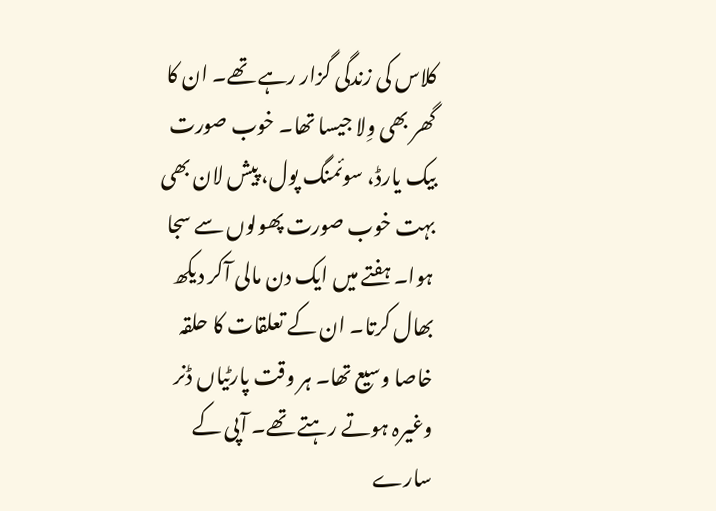کلاس کی زندگی گزار رہے تھے۔ ان کا گھر بھی وِلا جیسا تھا۔ خوب صورت بیک یارڈ، سوئمنگ پول، پیش لان بھی بہت خوب صورت پھولوں سے سجا ہوا۔ ہفتے میں ایک دن مالی آکر دیکھ بھال کرتا۔ ان کے تعلقات کا حلقہ خاصا وسیع تھا۔ ہر وقت پارٹیاں ڈنر وغیرہ ہوتے رہتے تھے۔ آپی کے سارے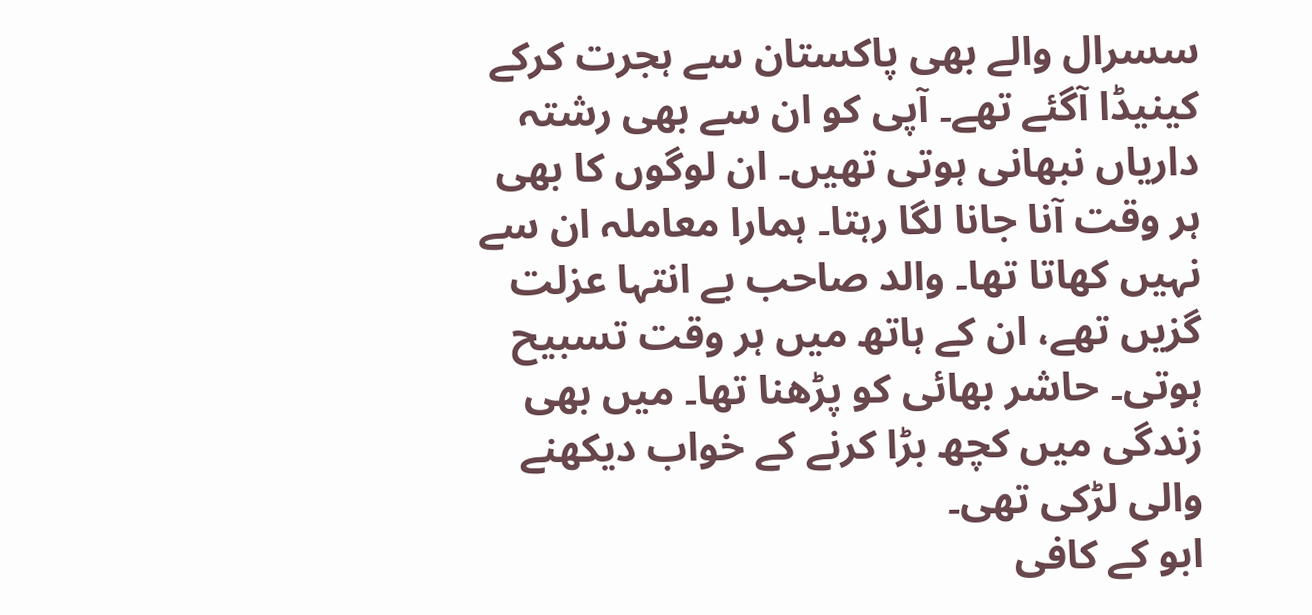سسرال والے بھی پاکستان سے ہجرت کرکے کینیڈا آگئے تھے۔ آپی کو ان سے بھی رشتہ داریاں نبھانی ہوتی تھیں۔ ان لوگوں کا بھی ہر وقت آنا جانا لگا رہتا۔ ہمارا معاملہ ان سے نہیں کھاتا تھا۔ والد صاحب بے انتہا عزلت گزیں تھے، ان کے ہاتھ میں ہر وقت تسبیح ہوتی۔ حاشر بھائی کو پڑھنا تھا۔ میں بھی زندگی میں کچھ بڑا کرنے کے خواب دیکھنے والی لڑکی تھی۔
ابو کے کافی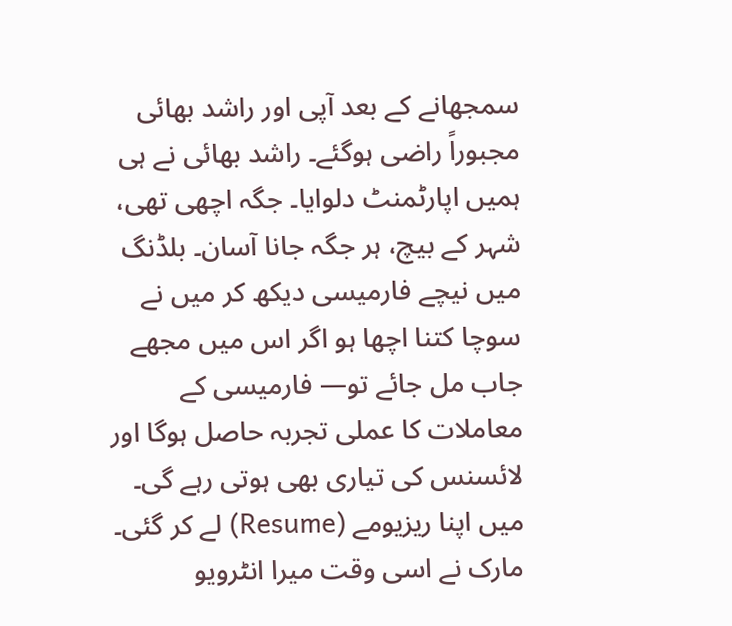سمجھانے کے بعد آپی اور راشد بھائی مجبوراً راضی ہوگئے۔ راشد بھائی نے ہی ہمیں اپارٹمنٹ دلوایا۔ جگہ اچھی تھی، شہر کے بیچ، ہر جگہ جانا آسان۔ بلڈنگ میں نیچے فارمیسی دیکھ کر میں نے سوچا کتنا اچھا ہو اگر اس میں مجھے جاب مل جائے تو— فارمیسی کے معاملات کا عملی تجربہ حاصل ہوگا اور لائسنس کی تیاری بھی ہوتی رہے گی۔
میں اپنا ریزیومے (Resume) لے کر گئی۔ مارک نے اسی وقت میرا انٹرویو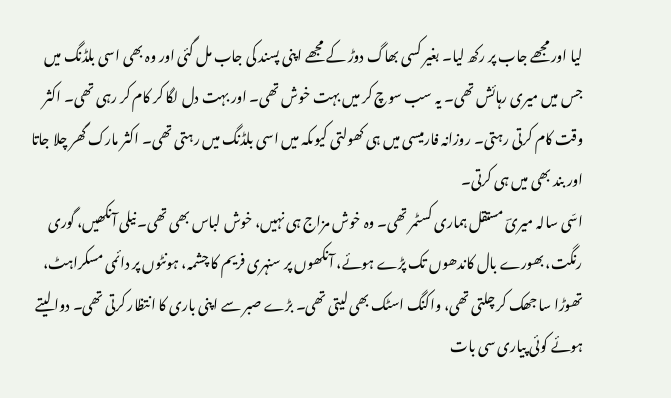لیا اور مجھے جاب پر رکھ لیا۔ بغیر کسی بھاگ دوڑ کے مجھے اپنی پسند کی جاب مل گئی اور وہ بھی اسی بلڈنگ میں جس میں میری رہائش تھی۔ یہ سب سوچ کر میں بہت خوش تھی۔ اور بہت دل لگا کر کام کر رہی تھی۔ اکثر وقت کام کرتی رہتی۔ روزانہ فارمیسی میں ہی کھولتی کیوںکہ میں اسی بلڈنگ میں رہتی تھی۔ اکثر مارک گھر چلا جاتا اور بند بھی میں ہی کرتی۔
اسّی سالہ میریؔ مستقل ہماری کسٹمر تھی۔ وہ خوش مزاج ہی نہیں، خوش لباس بھی تھی۔ نیلی آنکھیں، گوری رنگت، بھورے بال کاندھوں تک پڑے ہوئے، آنکھوں پر سنہری فریم کا چشمہ، ہونٹوں پر دائمی مسکراہٹ، تھوڑا سا جھک کر چلتی تھی، واکنگ اسٹک بھی لیتی تھی۔ بڑے صبر سے اپنی باری کا انتظار کرتی تھی۔ دوا لیتے ہوئے کوئی پیاری سی بات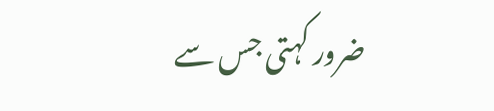ضرور کہتی جس سے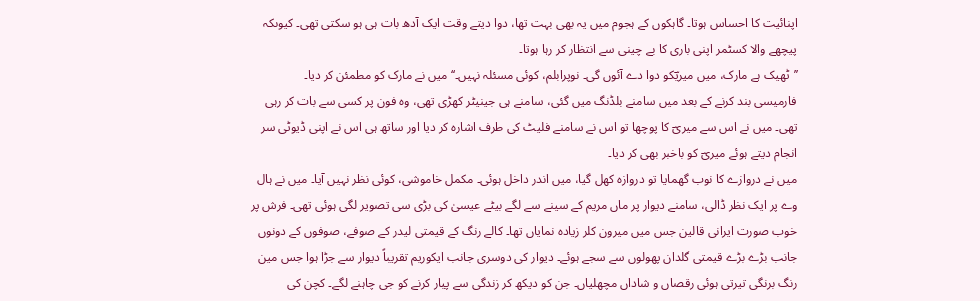اپنائیت کا احساس ہوتا۔ گاہکوں کے ہجوم میں یہ بھی بہت تھا، دوا دیتے وقت ایک آدھ بات ہی ہو سکتی تھی۔ کیوںکہ پیچھے والا کسٹمر اپنی باری کا بے چینی سے انتظار کر رہا ہوتا۔
’’ٹھیک ہے مارک، میں میریؔکو دوا دے آئوں گی۔ نوپرابلم، کوئی مسئلہ نہیں۔‘‘ میں نے مارک کو مطمئن کر دیا۔
فارمیسی بند کرنے کے بعد میں سامنے بلڈنگ میں گئی، سامنے ہی جینیٹر کھڑی تھی، وہ فون پر کسی سے بات کر رہی تھی۔ میں نے اس سے میریؔ کا پوچھا تو اس نے سامنے فلیٹ کی طرف اشارہ کر دیا اور ساتھ ہی اس نے اپنی ڈیوٹی سر انجام دیتے ہوئے میریؔ کو باخبر بھی کر دیا۔
میں نے دروازے کا نوب گھمایا تو دروازہ کھل گیا، میں اندر داخل ہوئی۔ مکمل خاموشی، کوئی نظر نہیں آیا۔ میں نے ہال وے پر ایک نظر ڈالی، سامنے دیوار پر ماں مریم کے سینے سے لگے بیٹے عیسیٰ کی بڑی سی تصویر لگی ہوئی تھی۔ فرش پر خوب صورت ایرانی قالین جس میں میرون کلر زیادہ نمایاں تھا۔ کالے رنگ کے قیمتی لیدر کے صوفے، صوفوں کے دونوں جانب بڑے بڑے قیمتی گلدان پھولوں سے سجے ہوئے۔ دیوار کی دوسری جانب ایکوریم تقریباً دیوار سے جڑا ہوا جس مین رنگ برنگی تیرتی ہوئی رقصاں و شاداں مچھلیاں۔ جن کو دیکھ کر زندگی سے پیار کرنے کو جی چاہنے لگے۔ کچن کی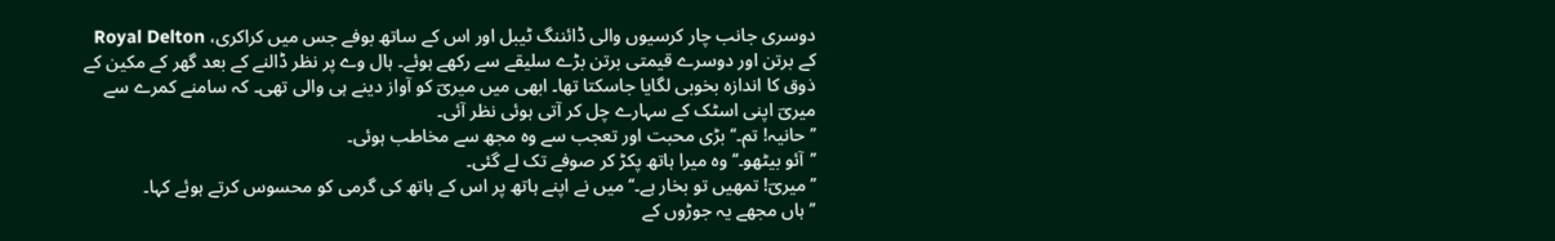دوسری جانب چار کرسیوں والی ڈائننگ ٹیبل اور اس کے ساتھ بوفے جس میں کراکری، Royal Delton کے برتن اور دوسرے قیمتی برتن بڑے سلیقے سے رکھے ہوئے۔ ہال وے پر نظر ڈالنے کے بعد گھر کے مکین کے ذوق کا اندازہ بخوبی لگایا جاسکتا تھا۔ ابھی میں میریؔ کو آواز دینے ہی والی تھی۔ کہ سامنے کمرے سے میریؔ اپنی اسٹک کے سہارے چل کر آتی ہوئی نظر آئی۔
’’حانیہ! تم۔‘‘ بڑی محبت اور تعجب سے وہ مجھ سے مخاطب ہوئی۔
’’آئو بیٹھو۔‘‘ وہ میرا ہاتھ پکڑ کر صوفے تک لے گئی۔
’’میریؔ! تمھیں تو بخار ہے۔‘‘ میں نے اپنے ہاتھ پر اس کے ہاتھ کی گرمی کو محسوس کرتے ہوئے کہا۔
’’ہاں مجھے یہ جوڑوں کے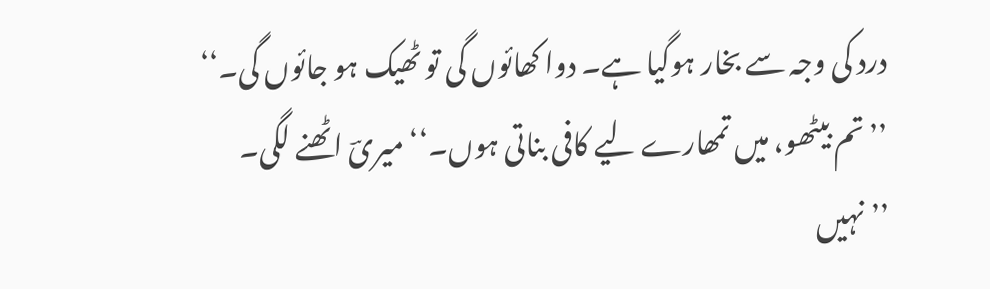درد کی وجہ سے بخار ہوگیا ہے۔ دوا کھائوں گی تو ٹھیک ہو جائوں گی۔‘‘
’’تم بیٹھو، میں تمھارے لیے کافی بناتی ہوں۔‘‘ میریؔ اٹھنے لگی۔
’’نہیں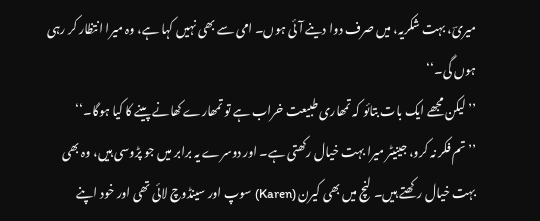میریؔ، بہت شکریہ، میں صرف دوا دینے آئی ہوں۔ امی سے بھی نہیں کہا ہے، وہ میرا انتظار کر رہی ہوں گی۔‘‘
’’لیکن مجھے ایک بات بتائو کہ تمھاری طبیعت خراب ہے تو تمھارے کھانے پینے کا کیا ہوگا۔‘‘
’’تم فکر نہ کرو، جینیٹر میرا بہت خیال رکھتی ہے۔ اور دوسرے یہ برابر میں جو پڑوسی ہیں، وہ بھی بہت خیال رکھتے ہیں۔ لنچ میں بھی کیرن (Karen) سوپ اور سینڈوچ لائی تھی اور خود اپنے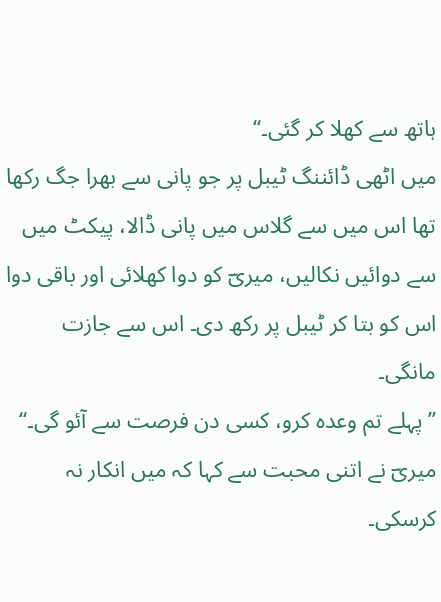ہاتھ سے کھلا کر گئی۔‘‘
میں اٹھی ڈائننگ ٹیبل پر جو پانی سے بھرا جگ رکھا تھا اس میں سے گلاس میں پانی ڈالا، پیکٹ میں سے دوائیں نکالیں، میریؔ کو دوا کھلائی اور باقی دوا اس کو بتا کر ٹیبل پر رکھ دی۔ اس سے جازت مانگی۔
’’پہلے تم وعدہ کرو، کسی دن فرصت سے آئو گی۔‘‘ میریؔ نے اتنی محبت سے کہا کہ میں انکار نہ کرسکی۔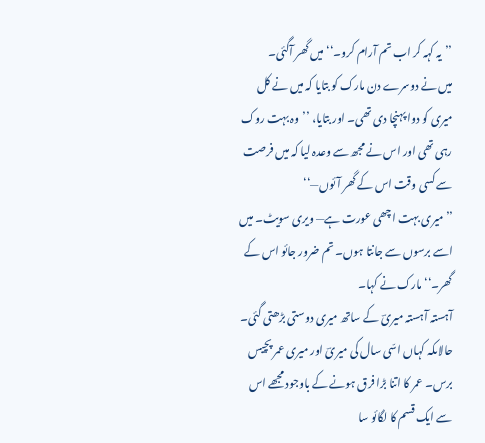’’یہ کہہ کر اب تم آرام کرو۔‘‘ میں گھر آگئی۔
میں نے دوسرے دن مارک کو بتایا کہ میں نے کل میری کو دوا پہنچا دی تھی۔ اور بتایا، ’’وہ بہت روک رہی تھی اور اس نے مجھ سے وعدہ لیا کہ میں فرصت سے کسی وقت اس کے گھر آئوں—‘‘
’’میری بہت اچھی عورت ہے— ویری سویٹ۔ میں اسے برسوں سے جانتا ہوں۔ تم ضرور جائو اس کے گھر۔‘‘ مارک نے کہا۔
آہستہ آہستہ میریؔ کے ساتھ میری دوستی بڑھتی گئی۔ حالاںکہ کہاں اسّی سال کی میریؔ اور میری عمر پچیس برس۔ عمر کا اتنا بڑا فرق ہونے کے باوجود مجھے اس سے ایک قسم کا لگائو سا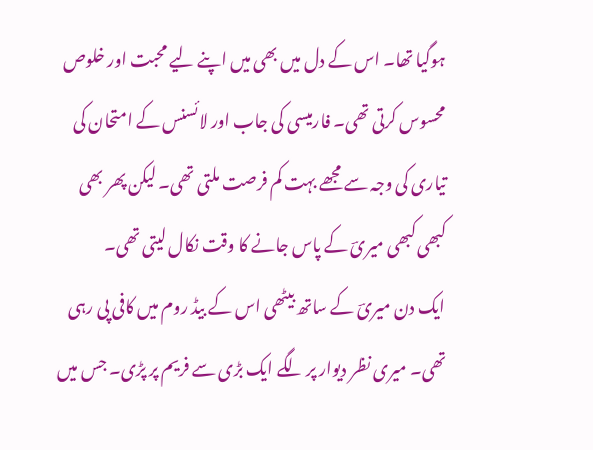ہوگیا تھا۔ اس کے دل میں بھی میں اپنے لیے محبت اور خلوص محسوس کرتی تھی۔ فارمیسی کی جاب اور لائسنس کے امتحان کی تیاری کی وجہ سے مجھے بہت کم فرصت ملتی تھی۔ لیکن پھر بھی کبھی کبھی میریؔ کے پاس جانے کا وقت نکال لیتی تھی۔
ایک دن میریؔ کے ساتھ بیٹھی اس کے بیڈ روم میں کافی پی رہی تھی۔ میری نظر دیوار پر لگے ایک بڑی سے فریم پر پڑی۔ جس میں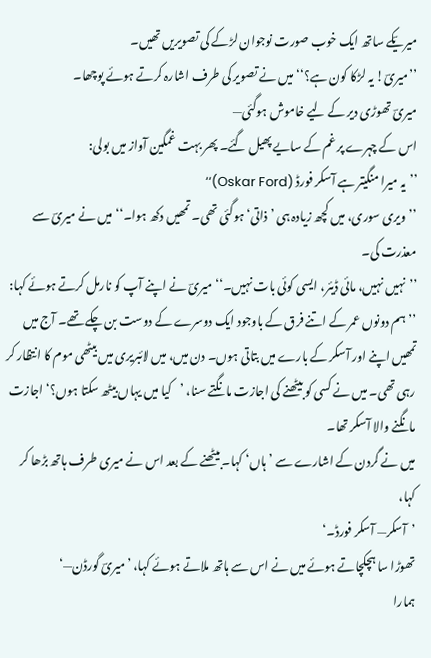میریؔکے ساتھ ایک خوب صورت نوجوان لڑکے کی تصویریں تھیں۔
’’میریؔ! یہ لڑکا کون ہے؟‘‘ میں نے تصویر کی طرف اشارہ کرتے ہوئے پوچھا۔
میریؔ تھوڑی دیر کے لیے خاموش ہوگئی—
اس کے چہرے پر غم کے سایے پھیل گئے۔ پھر بہت غمگین آواز میں بولی:
’’یہ میرا منگیتر ہے آسکر فورڈ (Oskar Ford)‘‘
’’ویری سوری، میں کچھ زیادہ ہی ’ذاتی‘ ہوگئی تھی۔ تمھیں دکھ ہوا۔‘‘ میں نے میریؔ سے معذرت کی۔
’’نہیں نہیں، مائی ڈیئر، ایسی کوئی بات نہیں۔‘‘ میریؔ نے اپنے آپ کو نارمل کرتے ہوئے کہا:
’’ہم دونوں عمر کے اتنے فرق کے باوجود ایک دوسرے کے دوست بن چکے تھے۔ آج میں تمھیں اپنے اور آسکر کے بارے میں بتاتی ہوں۔ دن میں، میں لائبریری میں بیٹھی موم کا انتظار کر رہی تھی۔ میں نے کسی کو بیٹھنے کی اجازت مانگتے سنا، ’کیا میں یہاں بیٹھ سکتا ہوں؟‘ اجازت مانگنے والا آسکر تھا۔
میں نے گردن کے اشارے سے ’ہاں‘ کہا۔ بیٹھنے کے بعد اس نے میری طرف ہاتھ بڑھا کر کہا،
’آسکر— آسکر فورڈ۔‘
تھوڑا سا ہچکچاتے ہوئے میں نے اس سے ہاتھ ملاتے ہوئے کہا، ’میریؔ گورڈن—‘
ہمارا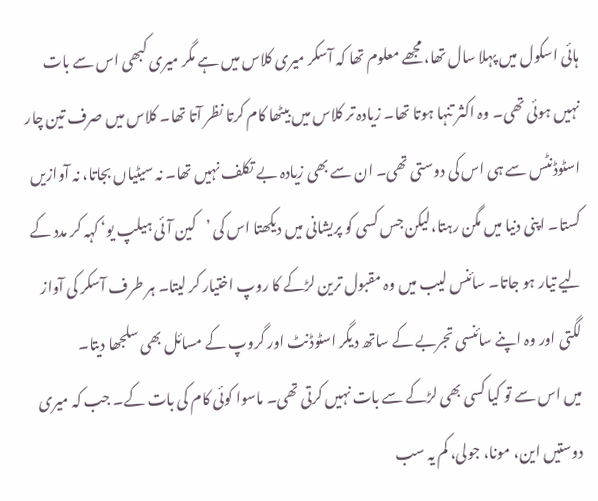ہائی اسکول میں پہلا سال تھا، مجھے معلوم تھا کہ آسکر میری کلاس میں ہے مگر میری کبھی اس سے بات نہیں ہوئی تھی۔ وہ اکثر تنہا ہوتا تھا۔ زیادہ تر کلاس میں بیٹھا کام کرتا نظر آتا تھا۔ کلاس میں صرف تین چار اسٹوڈنٹس سے ہی اس کی دوستی تھی۔ ان سے بھی زیادہ بے تکلف نہیں تھا۔ نہ سیٹیاں بجاتا، نہ آوازیں کستا۔ اپنی دنیا میں مگن رہتا،لیکن جس کسی کو پریشانی میں دیکھتا اس کی ’کین آئی ہیلپ یو‘ کہہ کر مدد کے لیے تیار ہو جاتا۔ سائنس لیب میں وہ مقبول ترین لڑکے کا روپ اختیار کر لیتا۔ ہر طرف آسکر کی آواز لگتی اور وہ اپنے سائنسی تجربے کے ساتھ دیگر اسٹوڈنٹ اور گروپ کے مسائل بھی سلجھا دیتا۔
میں اس سے تو کیا کسی بھی لڑکے سے بات نہیں کرتی تھی۔ ماسوا کوئی کام کی بات کے۔ جب کہ میری دوستیں این، مونا، جولی، کم یہ سب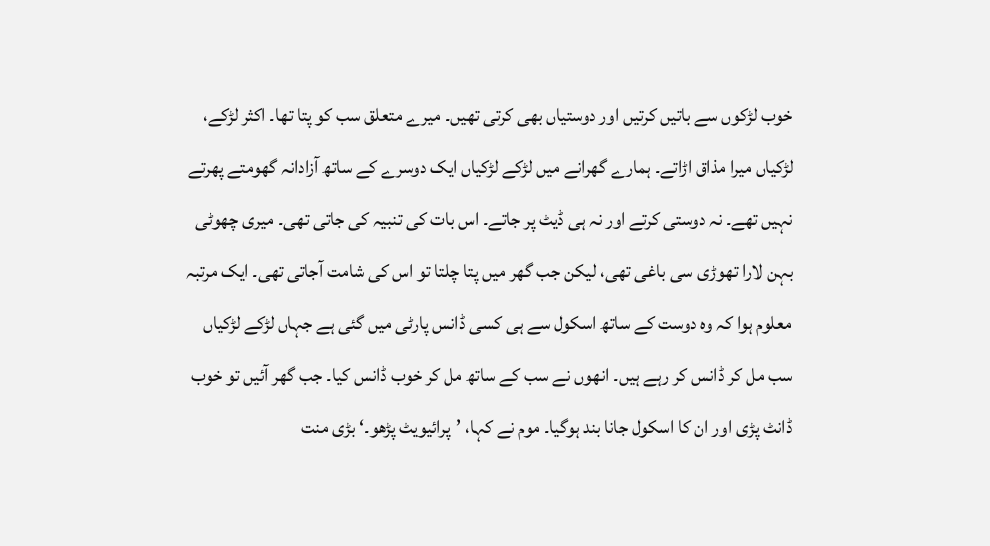خوب لڑکوں سے باتیں کرتیں اور دوستیاں بھی کرتی تھیں۔ میرے متعلق سب کو پتا تھا۔ اکثر لڑکے، لڑکیاں میرا مذاق اڑاتے۔ ہمارے گھرانے میں لڑکے لڑکیاں ایک دوسرے کے ساتھ آزادانہ گھومتے پھرتے نہیں تھے۔ نہ دوستی کرتے اور نہ ہی ڈیٹ پر جاتے۔ اس بات کی تنبیہ کی جاتی تھی۔ میری چھوٹی بہن لارا تھوڑی سی باغی تھی، لیکن جب گھر میں پتا چلتا تو اس کی شامت آجاتی تھی۔ ایک مرتبہ معلوم ہوا کہ وہ دوست کے ساتھ اسکول سے ہی کسی ڈانس پارٹی میں گئی ہے جہاں لڑکے لڑکیاں سب مل کر ڈانس کر رہے ہیں۔ انھوں نے سب کے ساتھ مل کر خوب ڈانس کیا۔ جب گھر آئیں تو خوب ڈانٹ پڑی اور ان کا اسکول جانا بند ہوگیا۔ موم نے کہا، ’پرائیویٹ پڑھو۔‘ بڑی منت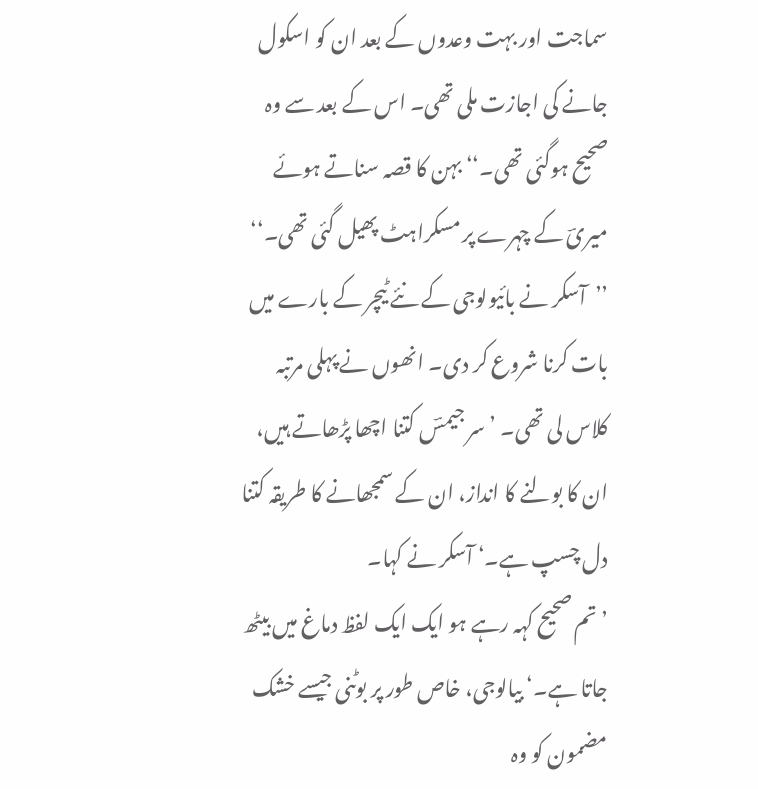سماجت اور بہت وعدوں کے بعد ان کو اسکول جانے کی اجازت ملی تھی۔ اس کے بعد سے وہ صحیح ہوگئی تھی۔‘‘ بہن کا قصہ سناتے ہوئے میریؔ کے چہرے پر مسکراہٹ پھیل گئی تھی۔‘‘
’’آسکر نے بائیولوجی کے نئے ٹیچر کے بارے میں بات کرنا شروع کر دی۔ انھوں نے پہلی مرتبہ کلاس لی تھی۔ ’سر جیمسؔ کتنا اچھا پڑھاتے ہیں، ان کا بولنے کا انداز، ان کے سمجھانے کا طریقہ کتنا دل چسپ ہے۔‘ آسکر نے کہا۔
’تم صحیح کہہ رہے ہو ایک ایک لفظ دماغ میں بیٹھ جاتا ہے۔‘ بیالوجی، خاص طور پر بوٹنی جیسے خشک مضمون کو وہ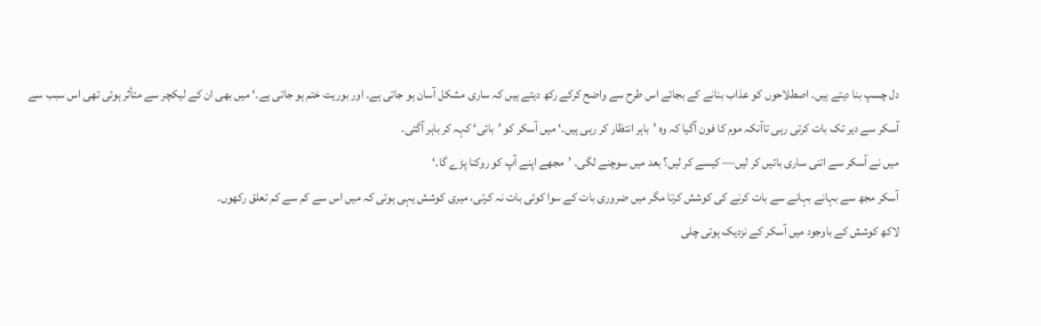دل چسپ بنا دیتے ہیں۔ اصطلاحوں کو عذاب بنانے کے بجائے اس طرح سے واضح کرکے رکھ دیتے ہیں کہ ساری مشکل آسان ہو جاتی ہے۔ اور بوریت ختم ہو جاتی ہے۔‘ میں بھی ان کے لیکچر سے متأثر ہوئی تھی اس سبب سے آسکر سے دیر تک بات کرتی رہی تاآنکہ موم کا فون آگیا کہ وہ ’باہر انتظار کر رہی ہیں۔‘ میں آسکر کو ’بائی‘ کہہ کر باہر آگئی۔
میں نے آسکر سے اتنی ساری باتیں کر لیں— کیسے کر لیں؟ بعد میں سوچنے لگی۔ ’مجھے اپنے آپ کو روکنا پڑے گا۔‘
آسکر مجھ سے بہانے بہانے سے بات کرنے کی کوشش کرتا مگر میں ضروری بات کے سوا کوئی بات نہ کرتی، میری کوشش یہی ہوتی کہ میں اس سے کم سے کم تعلق رکھوں۔
لاکھ کوشش کے باوجود میں آسکر کے نزدیک ہوتی چلی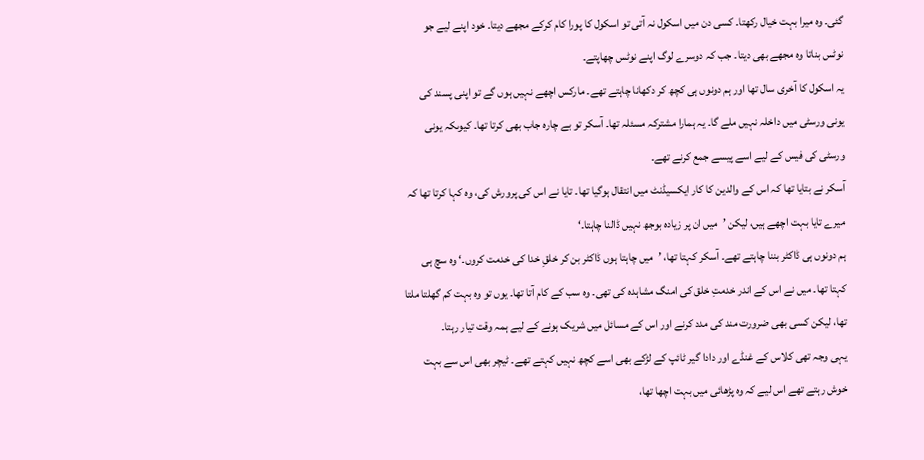گئی۔ وہ میرا بہت خیال رکھتا۔ کسی دن میں اسکول نہ آتی تو اسکول کا پورا کام کرکے مجھے دیتا۔ خود اپنے لیے جو نوٹس بناتا وہ مجھے بھی دیتا۔ جب کہ دوسرے لوگ اپنے نوٹس چھاپتے۔
یہ اسکول کا آخری سال تھا اور ہم دونوں ہی کچھ کر دکھانا چاہتے تھے۔ مارکس اچھے نہیں ہوں گے تو اپنی پسند کی یونی ورسٹی میں داخلہ نہیں ملے گا۔ یہ ہمارا مشترکہ مسئلہ تھا۔ آسکر تو بے چارہ جاب بھی کرتا تھا۔ کیوںکہ یونی ورسٹی کی فیس کے لیے اسے پیسے جمع کرنے تھے۔
آسکر نے بتایا تھا کہ اس کے والدین کا کار ایکسیڈنٹ میں انتقال ہوگیا تھا۔ تایا نے اس کی پرورش کی، وہ کہا کرتا تھا کہ میرے تایا بہت اچھے ہیں، لیکن ’میں ان پر زیادہ بوجھ نہیں ڈالنا چاہتا۔‘
ہم دونوں ہی ڈاکٹر بننا چاہتے تھے۔ آسکر کہتا تھا، ’میں چاہتا ہوں ڈاکٹر بن کر خلقِ خدا کی خدمت کروں۔‘ وہ سچ ہی کہتا تھا۔ میں نے اس کے اندر خدمتِ خلق کی امنگ مشاہدہ کی تھی۔ وہ سب کے کام آتا تھا۔ یوں تو وہ بہت کم گھلتا ملتا تھا، لیکن کسی بھی ضرورت مند کی مدد کرنے اور اس کے مسائل میں شریک ہونے کے لیے ہمہ وقت تیار رہتا۔
یہی وجہ تھی کلاس کے غنڈے اور دادا گیر ٹائپ کے لڑکے بھی اسے کچھ نہیں کہتے تھے۔ ٹیچر بھی اس سے بہت خوش رہتے تھے اس لیے کہ وہ پڑھائی میں بہت اچھا تھا،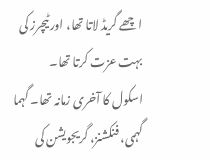اچھے گریڈ لاتا تھا، اور ٹیچرز کی بہت عزت کرتا تھا۔
اسکول کا آخری زمانہ تھا۔ گہما گہمی، فنکشنز، گریجویشن کی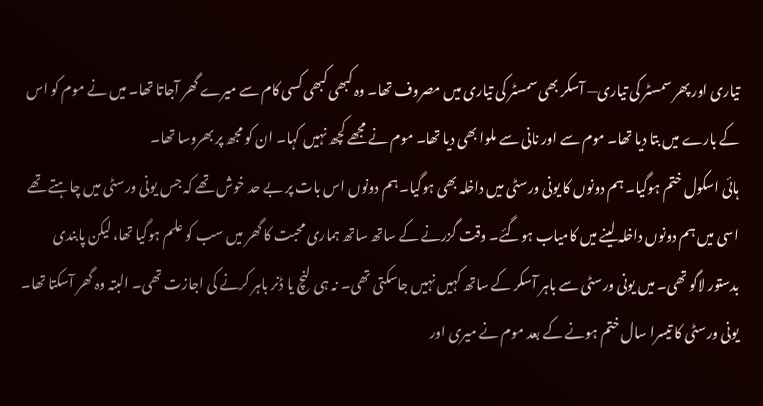تیاری اور پھر سمسٹر کی تیاری— آسکر بھی سمسٹر کی تیاری میں مصروف تھا۔ وہ کبھی کبھی کسی کام سے میرے گھر آجاتا تھا۔ میں نے موم کو اس کے بارے میں بتا دیا تھا۔ موم سے اور نانی سے ملوا بھی دیا تھا۔ موم نے مجھے کچھ نہیں کہا۔ ان کو مجھ پر بھروسا تھا۔
ہائی اسکول ختم ہوگیا۔ ہم دونوں کا یونی ورسٹی میں داخلہ بھی ہوگیا۔ ہم دونوں اس بات پر بے حد خوش تھے کہ جس یونی ورسٹی میں چاہتے تھے اسی میں ہم دونوں داخلہ لینے میں کامیاب ہوگئے۔ وقت گزرنے کے ساتھ ساتھ ہماری محبت کا گھر میں سب کو علم ہوگیا تھا، لیکن پابندی بدستور لاگو تھی۔ میں یونی ورسٹی سے باہر آسکر کے ساتھ کہیں نہیں جاسکتی تھی۔ نہ ہی لنچ یا ڈنر باہر کرنے کی اجازت تھی۔ البتہ وہ گھر آسکتا تھا۔
یونی ورسٹی کا تیسرا سال ختم ہونے کے بعد موم نے میری اور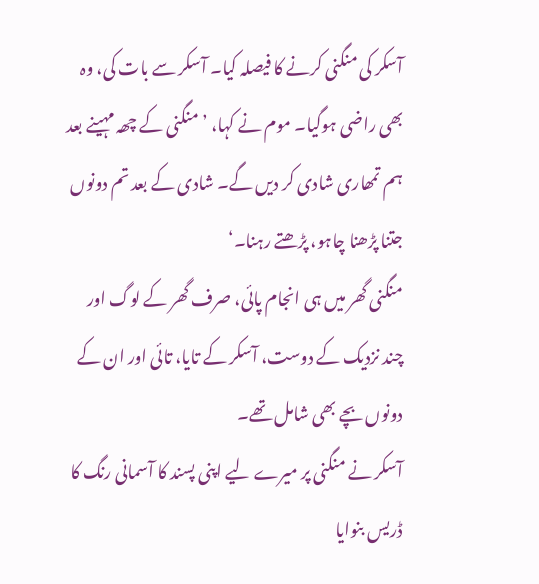آسکر کی منگنی کرنے کا فیصلہ کیا۔ آسکر سے بات کی، وہ بھی راضی ہوگیا۔ موم نے کہا، ’منگنی کے چھہ مہینے بعد ہم تمھاری شادی کر دیں گے۔ شادی کے بعد تم دونوں جتنا پڑھنا چاہو، پڑھتے رہنا۔‘
منگنی گھر میں ہی انجام پائی، صرف گھر کے لوگ اور چند نزدیک کے دوست، آسکر کے تایا، تائی اور ان کے دونوں بچے بھی شامل تھے۔
آسکر نے منگنی پر میرے لیے اپنی پسند کا آسمانی رنگ کا ڈریس بنوایا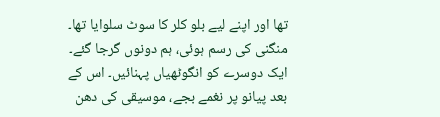تھا اور اپنے لیے بلو کلر کا سوٹ سلوایا تھا۔ منگنی کی رسم ہوئی، ہم دونوں گرجا گئے۔ ایک دوسرے کو انگوٹھیاں پہنائیں۔ اس کے بعد پیانو پر نغمے بجے، موسیقی کی دھن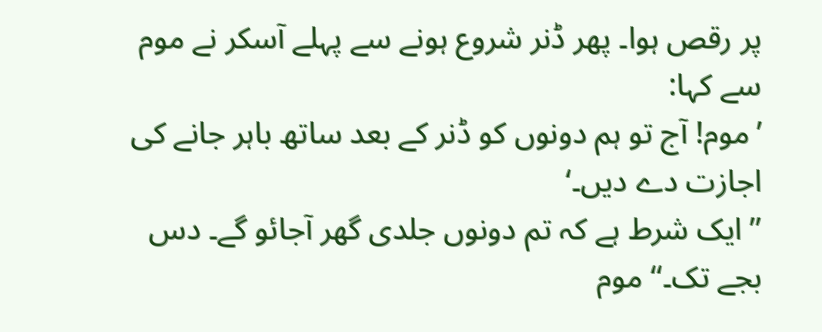پر رقص ہوا۔ پھر ڈنر شروع ہونے سے پہلے آسکر نے موم سے کہا:
’موم! آج تو ہم دونوں کو ڈنر کے بعد ساتھ باہر جانے کی اجازت دے دیں۔‘
’’ایک شرط ہے کہ تم دونوں جلدی گھر آجائو گے۔ دس بجے تک۔‘‘ موم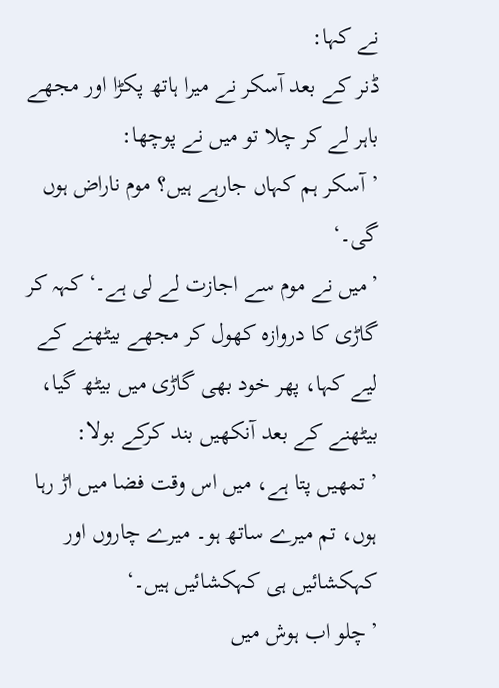نے کہا:
ڈنر کے بعد آسکر نے میرا ہاتھ پکڑا اور مجھے باہر لے کر چلا تو میں نے پوچھا:
’آسکر ہم کہاں جارہے ہیں؟ موم ناراض ہوں گی۔‘
’میں نے موم سے اجازت لے لی ہے۔‘ کہہ کر گاڑی کا دروازہ کھول کر مجھے بیٹھنے کے لیے کہا، پھر خود بھی گاڑی میں بیٹھ گیا، بیٹھنے کے بعد آنکھیں بند کرکے بولا:
’تمھیں پتا ہے، میں اس وقت فضا میں اڑ رہا ہوں، تم میرے ساتھ ہو۔ میرے چاروں اور کہکشائیں ہی کہکشائیں ہیں۔‘
’چلو اب ہوش میں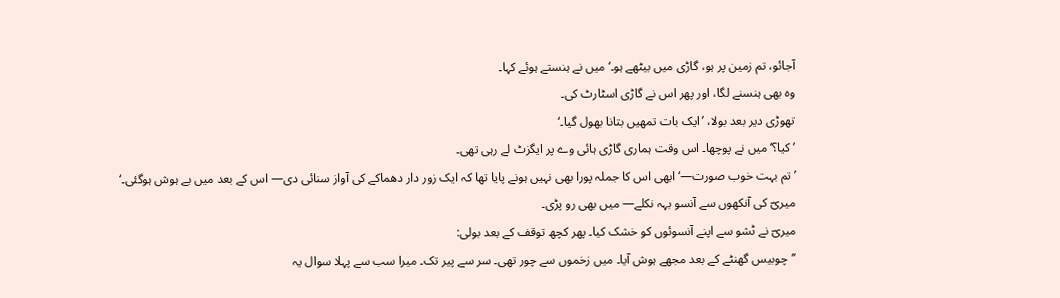آجائو، تم زمین پر ہو، گاڑی میں بیٹھے ہو۔‘ میں نے ہنستے ہوئے کہا۔
وہ بھی ہنسنے لگا، اور پھر اس نے گاڑی اسٹارٹ کی۔
تھوڑی دیر بعد بولا، ’ایک بات تمھیں بتانا بھول گیا۔‘
’کیا؟‘ میں نے پوچھا۔ اس وقت ہماری گاڑی ہائی وے پر ایگزٹ لے رہی تھی۔
’تم بہت خوب صورت—‘ ابھی اس کا جملہ پورا بھی نہیں ہونے پایا تھا کہ ایک زور دار دھماکے کی آواز سنائی دی— اس کے بعد میں بے ہوش ہوگئی۔‘
میریؔ کی آنکھوں سے آنسو بہہ نکلے— میں بھی رو پڑی۔
میریؔ نے ٹشو سے اپنے آنسوئوں کو خشک کیا۔ پھر کچھ توقف کے بعد بولی:
’’چوبیس گھنٹے کے بعد مجھے ہوش آیا۔ میں زخموں سے چور تھی۔ سر سے پیر تک۔ میرا سب سے پہلا سوال یہ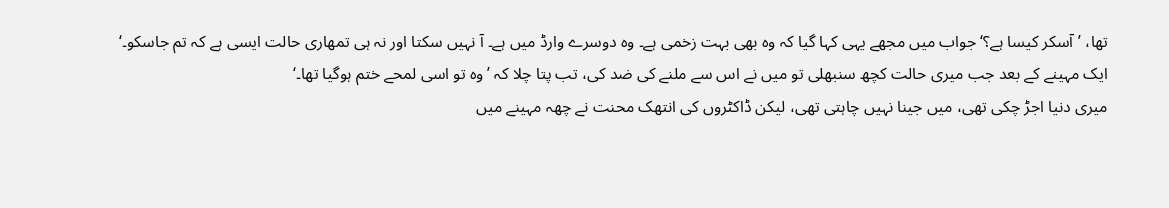تھا، ’آسکر کیسا ہے؟‘ جواب میں مجھے یہی کہا گیا کہ وہ بھی بہت زخمی ہے۔ وہ دوسرے وارڈ میں ہے۔ آ نہیں سکتا اور نہ ہی تمھاری حالت ایسی ہے کہ تم جاسکو۔‘
ایک مہینے کے بعد جب میری حالت کچھ سنبھلی تو میں نے اس سے ملنے کی ضد کی، تب پتا چلا کہ ’وہ تو اسی لمحے ختم ہوگیا تھا۔‘
میری دنیا اجڑ چکی تھی، میں جینا نہیں چاہتی تھی، لیکن ڈاکٹروں کی انتھک محنت نے چھہ مہینے میں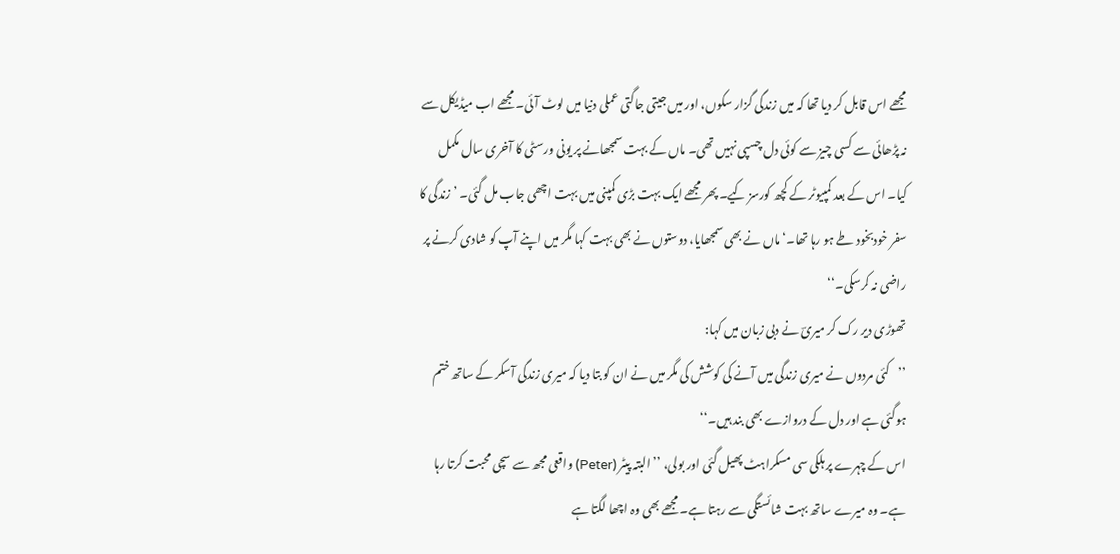مجھے اس قابل کر دیا تھا کہ میں زندگی گزار سکوں، اور میں جیتی جاگتی عملی دنیا میں لوٹ آئی۔ مجھے اب میڈیکل سے نہ پڑھائی سے کسی چیز سے کوئی دل چسپی نہیں تھی۔ ماں کے بہت سمجھانے پر یونی ورسٹی کا آخری سال مکمل کیا۔ اس کے بعد کمپیوٹر کے کچھ کورسز کیے۔ پھر مجھے ایک بہت بڑی کمپنی میں بہت اچھی جاب مل گئی۔ ’زندگی کا سفر خودبخود طے ہو رہا تھا۔‘ ماں نے بھی سمجھایا، دوستوں نے بھی بہت کہا مگر میں اپنے آپ کو شادی کرنے پر راضی نہ کرسکی۔‘‘
تھوڑی دیر رک کر میریؔ نے دبی زبان میں کہا:
’’کئی مردوں نے میری زندگی میں آنے کی کوشش کی مگر میں نے ان کو بتا دیا کہ میری زندگی آسکر کے ساتھ ختم ہوگئی ہے اور دل کے دروازے بھی بند ہیں۔‘‘
اس کے چہرے پر ہلکی سی مسکراہٹ پھیل گئی اور بولی، ’’البتہ پیٹر (Peter) واقعی مجھ سے سچی محبت کرتا رہا ہے۔ وہ میرے ساتھ بہت شائستگی سے رہتا ہے۔ مجھے بھی وہ اچھا لگتا ہے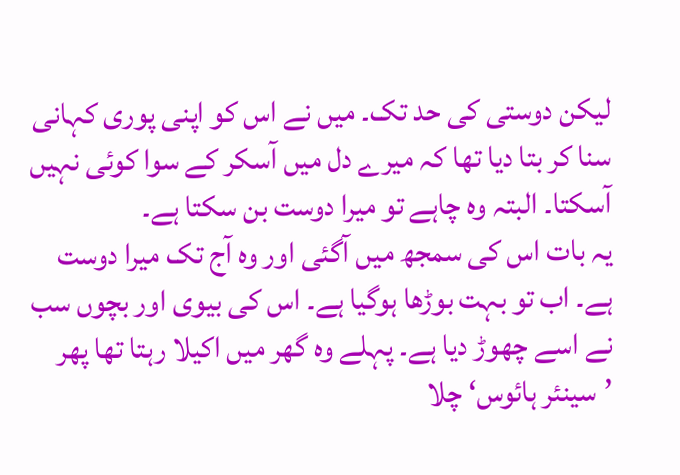لیکن دوستی کی حد تک۔ میں نے اس کو اپنی پوری کہانی سنا کر بتا دیا تھا کہ میرے دل میں آسکر کے سوا کوئی نہیں آسکتا۔ البتہ وہ چاہے تو میرا دوست بن سکتا ہے۔
یہ بات اس کی سمجھ میں آگئی اور وہ آج تک میرا دوست ہے۔ اب تو بہت بوڑھا ہوگیا ہے۔ اس کی بیوی اور بچوں سب نے اسے چھوڑ دیا ہے۔ پہلے وہ گھر میں اکیلا رہتا تھا پھر ’سینئر ہائوس‘ چلا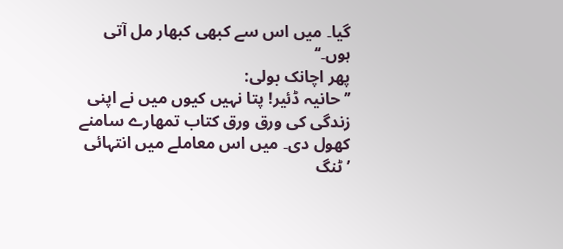گیا۔ میں اس سے کبھی کبھار مل آتی ہوں۔‘‘
پھر اچانک بولی:
’’حانیہ ڈئیر! پتا نہیں کیوں میں نے اپنی زندگی کی ورق ورق کتاب تمھارے سامنے کھول دی۔ میں اس معاملے میں انتہائی ’ٹنگ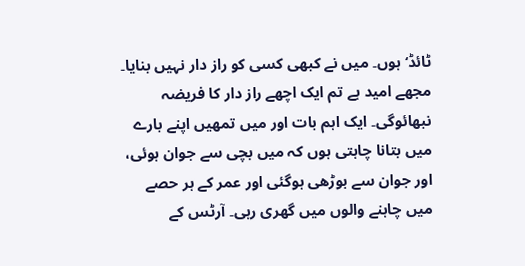ٹائڈ‘ ہوں۔ میں نے کبھی کسی کو راز دار نہیں بنایا۔ مجھے امید ہے تم ایک اچھے راز دار کا فریضہ نبھائوگی۔ ایک اہم بات اور میں تمھیں اپنے بارے میں بتانا چاہتی ہوں کہ میں بچی سے جوان ہوئی، اور جوان سے بوڑھی ہوگئی اور عمر کے ہر حصے میں چاہنے والوں میں گھری رہی۔ آرٹس کے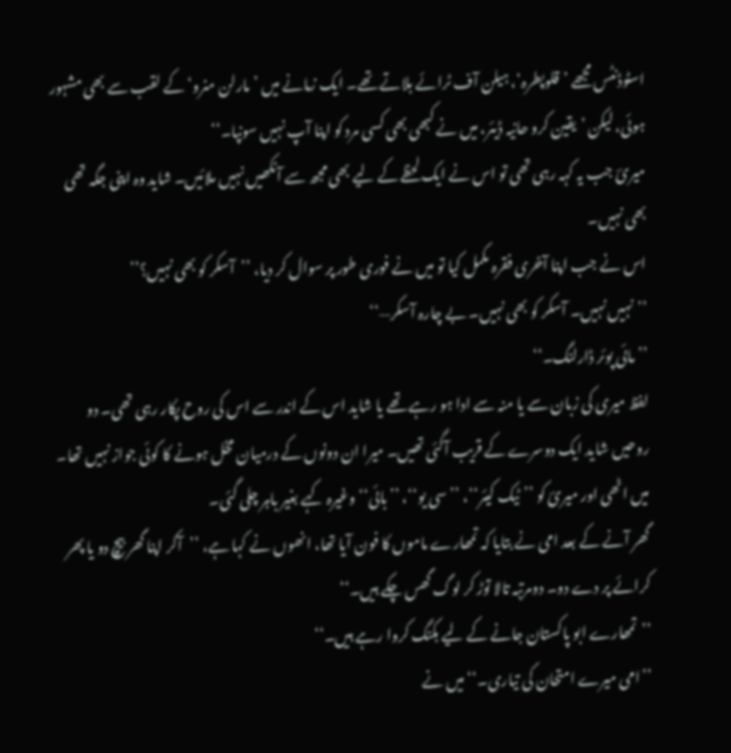اسٹوڈنٹس مجھے ’قلوپطرہ‘، ہیلن آف ٹرائے بلاتے تھے۔ ایک زمانے میں ’مارلن منرو‘ کے لقب سے بھی مشہور ہوئی، لیکن ’یقین کرو حانیہ ڈیئر، میں نے کبھی بھی کسی مرد کو اپنا آپ نہیں سونپا۔‘‘
میریؔ جب یہ کہہ رہی تھی تو اس نے ایک لحظے کے لیے بھی مجھ سے آنکھیں نہیں ملائیں۔ شاید وہ اپنی جگہ تھی بھی نہیں۔
اس نے جب اپنا آخری فقرہ مکمل کیا تو میں نے فوری طور پر سوال کر دیا، ’’آسکر کو بھی نہیں؟’’
’’نہیں نہیں۔ آسکر کو بھی نہیں۔ بے چارہ آسکر—‘‘
’’مائی پوئر ڈارلنگ۔‘‘
لفظ میری کی زبان سے یا منہ سے ادا ہو رہے تھے یا شاید اس کے اندر سے اس کی روح پکار رہی تھی۔ دو روحیں شاید ایک دوسرے کے قریب آگئی تھیں۔ میرا ان دونوں کے درمیان مخل ہونے کا کوئی جواز نہیں تھا۔ میں اٹھی اور میریؔ کو ’’ٹیک کیئر‘‘، ’’سی یو‘‘، ’’بائی‘‘ وغیرہ کہے بغیر باہر چلی گئی۔
گھر آنے کے بعد امی نے بتایا کہ تمھارے ماموں کا فون آیا تھا، انھوں نے کہا ہے، ’’آکر اپنا گھر بیچ دو یا پھر کرائے پر دے دو۔ دومرتبہ تالا توڑ کر لوگ گھس چکے ہیں۔‘‘
’’تمھارے ابو پاکستان جانے کے لیے بکنگ کروا رہے ہیں۔‘‘
’’امی میرے امتحان کی تیاری۔‘‘ میں نے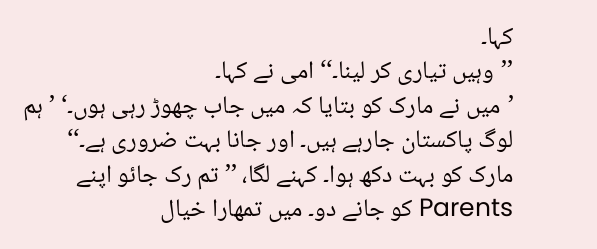کہا۔
’’وہیں تیاری کر لینا۔‘‘ امی نے کہا۔
’میں نے مارک کو بتایا کہ میں جاب چھوڑ رہی ہوں۔‘ ’ہم لوگ پاکستان جارہے ہیں۔ اور جانا بہت ضروری ہے۔‘‘
مارک کو بہت دکھ ہوا۔ کہنے لگا، ’’تم رک جائو اپنے Parents کو جانے دو۔ میں تمھارا خیال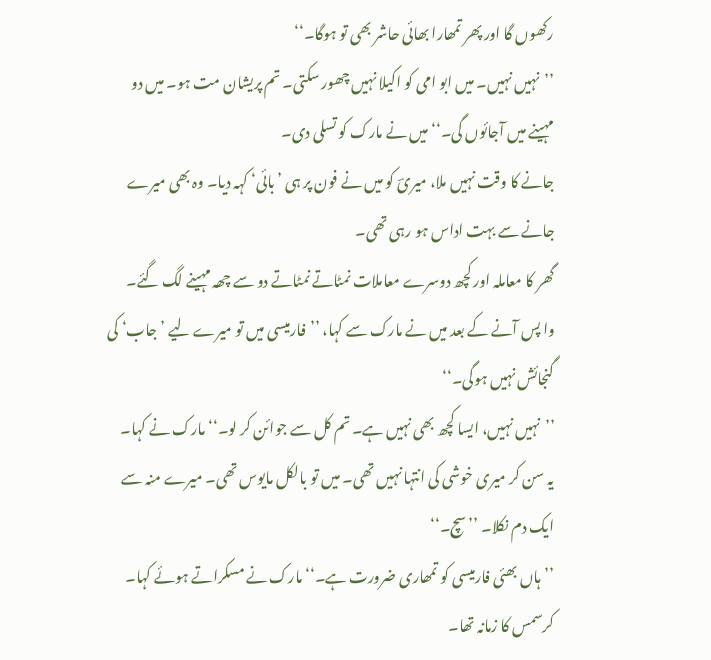رکھوں گا اور پھر تمھارا بھائی حاشر بھی تو ہوگا۔‘‘
’’نہیں نہیں۔ میں ابو امی کو اکیلا نہیں چھور سکتی۔ تم پریشان مت ہو۔ میں دو مہینے میں آجائوں گی۔‘‘ میں نے مارک کو تسلی دی۔
جانے کا وقت نہیں ملا، میریؔ کو میں نے فون پر ہی ’بائی‘ کہہ دیا۔ وہ بھی میرے جانے سے بہت اداس ہو رہی تھی۔
گھر کا معاملہ اور کچھ دوسرے معاملات نمٹاتے نمٹاتے دو سے چھہ مہینے لگ گئے۔ وا پس آنے کے بعد میں نے مارک سے کہا، ’’فارمیسی میں تو میرے لیے ’جاب‘ کی گنجائش نہیں ہوگی۔‘‘
’’نہیں نہیں، ایسا کچھ بھی نہیں ہے۔ تم کل سے جوائن کر لو۔‘‘ مارک نے کہا۔
یہ سن کر میری خوشی کی انتہا نہیں تھی۔ میں تو بالکل مایوس تھی۔ میرے منہ سے ایک دم نکلا۔ ’’سچ۔‘‘
’’ہاں بھئی فارمیسی کو تمھاری ضرورت ہے۔‘‘ مارک نے مسکراتے ہوئے کہا۔
کرسمس کا زمانہ تھا۔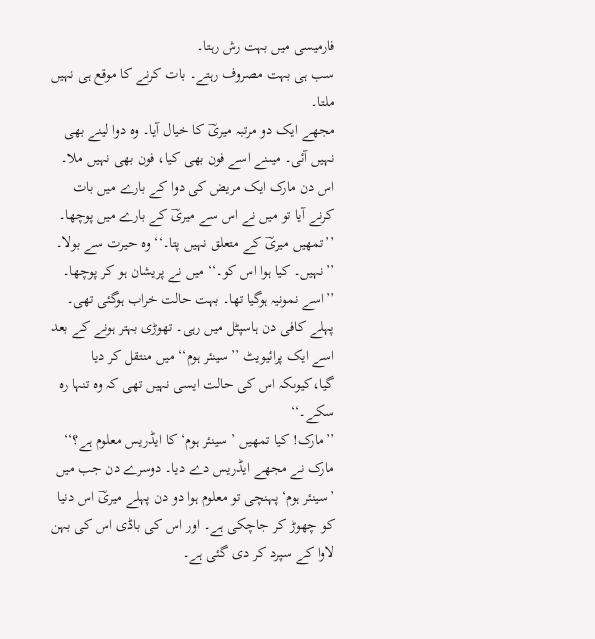فارمیسی میں بہت رش رہتا۔
سب ہی بہت مصروف رہتے۔ بات کرنے کا موقع ہی نہیں ملتا۔
مجھے ایک دو مرتبہ میریؔ کا خیال آیا۔ وہ دوا لینے بھی نہیں آئی۔ میںنے اسے فون بھی کیا، فون بھی نہیں ملا۔ اس دن مارک ایک مریض کی دوا کے بارے میں بات کرنے آیا تو میں نے اس سے میریؔ کے بارے میں پوچھا۔
’’تمھیں میریؔ کے متعلق نہیں پتا۔‘‘ وہ حیرت سے بولا۔
’’نہیں۔ کیا ہوا اس کو۔‘‘ میں نے پریشان ہو کر پوچھا۔
’’اسے نمونیہ ہوگیا تھا۔ بہت حالت خراب ہوگئی تھی۔ پہلے کافی دن ہاسپٹل میں رہی۔ تھوڑی بہتر ہونے کے بعد اسے ایک پرائیویٹ ’’سینئر ہوم‘‘ میں منتقل کر دیا گیا،کیوںکہ اس کی حالت ایسی نہیں تھی کہ وہ تنہا رہ سکے۔‘‘
’’مارک! کیا تمھیں ’ سینئر ہوم‘ کا ایڈریس معلوم ہے؟‘‘
مارک نے مجھے ایڈریس دے دیا۔ دوسرے دن جب میں ’سینئر ہوم‘ پہنچی تو معلوم ہوا دو دن پہلے میریؔ اس دنیا کو چھوڑ کر جاچکی ہے۔ اور اس کی باڈی اس کی بہن لاوا کے سپرد کر دی گئی ہے۔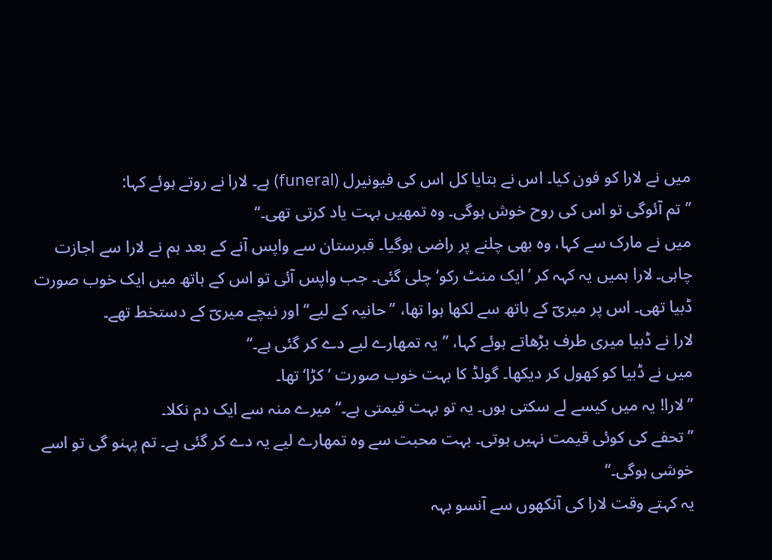میں نے لارا کو فون کیا۔ اس نے بتایا کل اس کی فیونیرل (funeral) ہے۔ لارا نے روتے ہوئے کہا:
’’تم آئوگی تو اس کی روح خوش ہوگی۔ وہ تمھیں بہت یاد کرتی تھی۔‘‘
میں نے مارک سے کہا، وہ بھی چلنے پر راضی ہوگیا۔ قبرستان سے واپس آنے کے بعد ہم نے لارا سے اجازت چاہی۔ لارا ہمیں یہ کہہ کر ’ایک منٹ رکو‘ چلی گئی۔ جب واپس آئی تو اس کے ہاتھ میں ایک خوب صورت ڈبیا تھی۔ اس پر میریؔ کے ہاتھ سے لکھا ہوا تھا، ’’حانیہ کے لیے‘‘ اور نیچے میریؔ کے دستخط تھے۔
لارا نے ڈبیا میری طرف بڑھاتے ہوئے کہا، ’’یہ تمھارے لیے دے کر گئی ہے۔‘‘
میں نے ڈبیا کو کھول کر دیکھا۔ گولڈ کا بہت خوب صورت ’کڑا‘ تھا۔
’’لارا! یہ میں کیسے لے سکتی ہوں۔ یہ تو بہت قیمتی ہے۔‘‘ میرے منہ سے ایک دم نکلا۔
’’تحفے کی کوئی قیمت نہیں ہوتی۔ بہت محبت سے وہ تمھارے لیے یہ دے کر گئی ہے۔ تم پہنو گی تو اسے خوشی ہوگی۔‘‘
یہ کہتے وقت لارا کی آنکھوں سے آنسو بہہ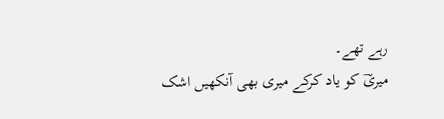رہے تھے۔
میریؔ کو یاد کرکے میری بھی آنکھیں اشک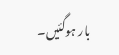بار ہوگئیں۔